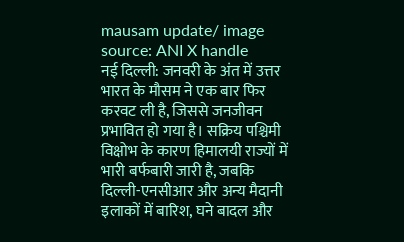mausam update/ image source: ANI X handle
नई दिल्ली: जनवरी के अंत में उत्तर भारत के मौसम ने एक बार फिर करवट ली है, जिससे जनजीवन प्रभावित हो गया है। सक्रिय पश्चिमी विक्षोभ के कारण हिमालयी राज्यों में भारी बर्फबारी जारी है, जबकि दिल्ली-एनसीआर और अन्य मैदानी इलाकों में बारिश, घने बादल और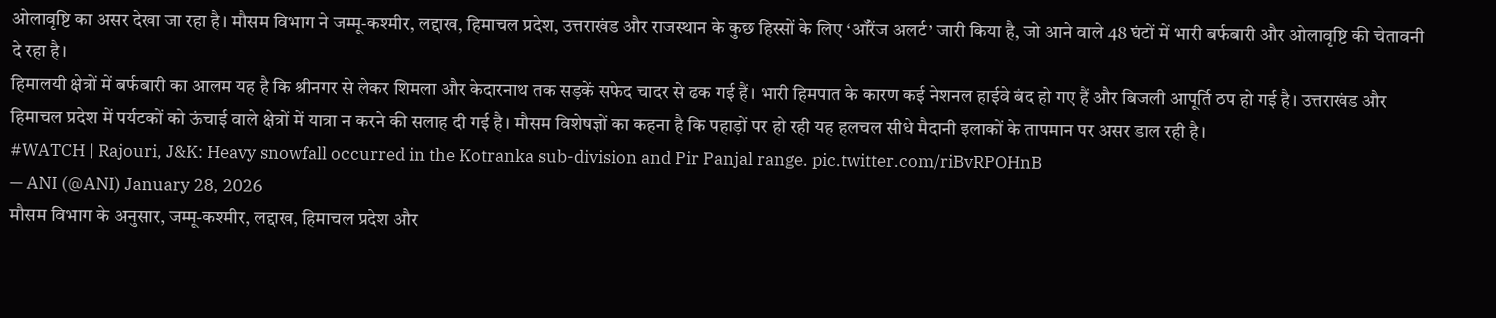ओलावृष्टि का असर देखा जा रहा है। मौसम विभाग ने जम्मू-कश्मीर, लद्दाख, हिमाचल प्रदेश, उत्तराखंड और राजस्थान के कुछ हिस्सों के लिए ‘ऑरेंज अलर्ट’ जारी किया है, जो आने वाले 48 घंटों में भारी बर्फबारी और ओलावृष्टि की चेतावनी दे रहा है।
हिमालयी क्षेत्रों में बर्फबारी का आलम यह है कि श्रीनगर से लेकर शिमला और केदारनाथ तक सड़कें सफेद चादर से ढक गई हैं। भारी हिमपात के कारण कई नेशनल हाईवे बंद हो गए हैं और बिजली आपूर्ति ठप हो गई है। उत्तराखंड और हिमाचल प्रदेश में पर्यटकों को ऊंचाई वाले क्षेत्रों में यात्रा न करने की सलाह दी गई है। मौसम विशेषज्ञों का कहना है कि पहाड़ों पर हो रही यह हलचल सीधे मैदानी इलाकों के तापमान पर असर डाल रही है।
#WATCH | Rajouri, J&K: Heavy snowfall occurred in the Kotranka sub-division and Pir Panjal range. pic.twitter.com/riBvRPOHnB
— ANI (@ANI) January 28, 2026
मौसम विभाग के अनुसार, जम्मू-कश्मीर, लद्दाख, हिमाचल प्रदेश और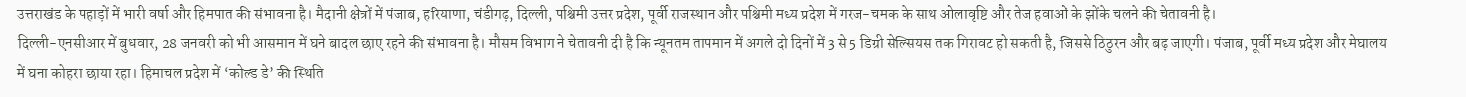उत्तराखंड के पहाड़ों में भारी वर्षा और हिमपात की संभावना है। मैदानी क्षेत्रों में पंजाब, हरियाणा, चंडीगढ़, दिल्ली, पश्चिमी उत्तर प्रदेश, पूर्वी राजस्थान और पश्चिमी मध्य प्रदेश में गरज-चमक के साथ ओलावृष्टि और तेज हवाओं के झोंके चलने की चेतावनी है।
दिल्ली-एनसीआर में बुधवार, 28 जनवरी को भी आसमान में घने बादल छाए रहने की संभावना है। मौसम विभाग ने चेतावनी दी है कि न्यूनतम तापमान में अगले दो दिनों में 3 से 5 डिग्री सेल्सियस तक गिरावट हो सकती है, जिससे ठिठुरन और बढ़ जाएगी। पंजाब, पूर्वी मध्य प्रदेश और मेघालय में घना कोहरा छाया रहा। हिमाचल प्रदेश में ‘कोल्ड डे’ की स्थिति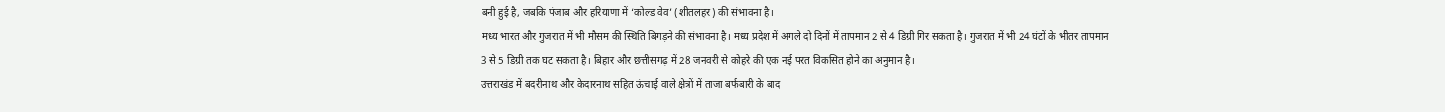बनी हुई है, जबकि पंजाब और हरियाणा में ‘कोल्ड वेव’ (शीतलहर) की संभावना है।
मध्य भारत और गुजरात में भी मौसम की स्थिति बिगड़ने की संभावना है। मध्य प्रदेश में अगले दो दिनों में तापमान 2 से 4 डिग्री गिर सकता है। गुजरात में भी 24 घंटों के भीतर तापमान 3 से 5 डिग्री तक घट सकता है। बिहार और छत्तीसगढ़ में 28 जनवरी से कोहरे की एक नई परत विकसित होने का अनुमान है।
उत्तराखंड में बदरीनाथ और केदारनाथ सहित ऊंचाई वाले क्षेत्रों में ताजा बर्फबारी के बाद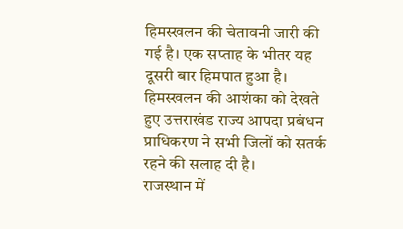हिमस्खलन की चेतावनी जारी की गई है। एक सप्ताह के भीतर यह दूसरी बार हिमपात हुआ है। हिमस्खलन की आशंका को देखते हुए उत्तराखंड राज्य आपदा प्रबंधन प्राधिकरण ने सभी जिलों को सतर्क रहने की सलाह दी है।
राजस्थान में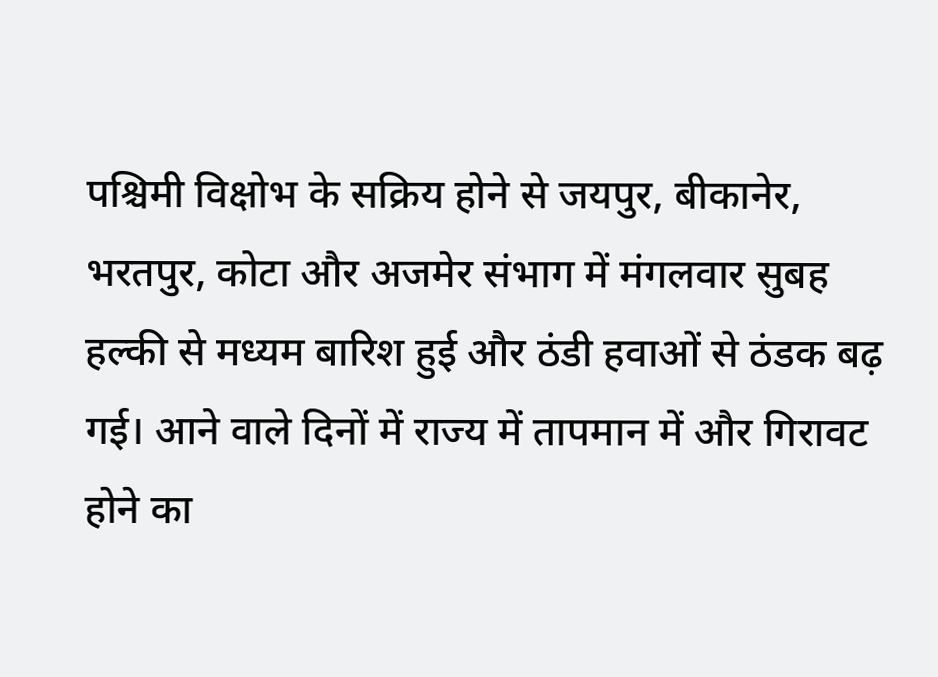पश्चिमी विक्षोभ के सक्रिय होने से जयपुर, बीकानेर, भरतपुर, कोटा और अजमेर संभाग में मंगलवार सुबह हल्की से मध्यम बारिश हुई और ठंडी हवाओं से ठंडक बढ़ गई। आने वाले दिनों में राज्य में तापमान में और गिरावट होने का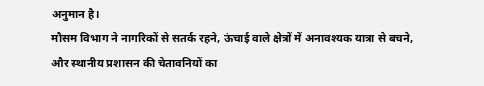अनुमान है।
मौसम विभाग ने नागरिकों से सतर्क रहने, ऊंचाई वाले क्षेत्रों में अनावश्यक यात्रा से बचने, और स्थानीय प्रशासन की चेतावनियों का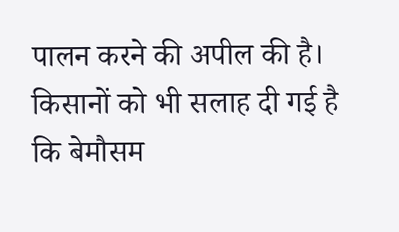पालन करने की अपील की है। किसानों को भी सलाह दी गई है कि बेमौसम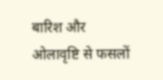बारिश और ओलावृष्टि से फसलों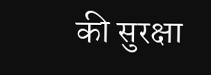की सुरक्षा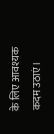के लिए आवश्यक कदम उठाएं।